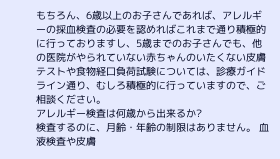もちろん、6歳以上のお子さんであれば、アレルギーの採血検査の必要を認めればこれまで通り積極的に行っておりますし、5歳までのお子さんでも、他の医院がやられていない赤ちゃんのいたくない皮膚テストや食物経口負荷試験については、診療ガイドライン通り、むしろ積極的に行っていますので、ご相談ください。
アレルギー検査は何歳から出来るか?
検査するのに、月齢・年齢の制限はありません。 血液検査や皮膚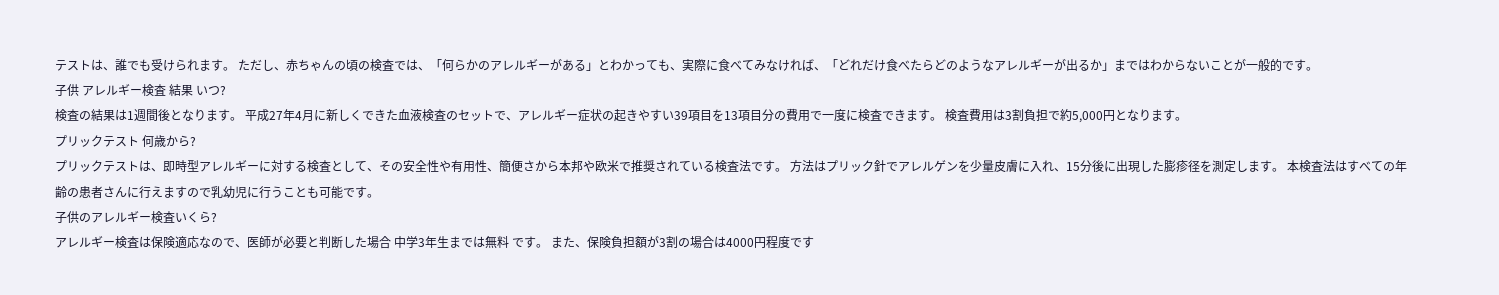テストは、誰でも受けられます。 ただし、赤ちゃんの頃の検査では、「何らかのアレルギーがある」とわかっても、実際に食べてみなければ、「どれだけ食べたらどのようなアレルギーが出るか」まではわからないことが一般的です。
子供 アレルギー検査 結果 いつ?
検査の結果は1週間後となります。 平成27年4月に新しくできた血液検査のセットで、アレルギー症状の起きやすい39項目を13項目分の費用で一度に検査できます。 検査費用は3割負担で約5,000円となります。
プリックテスト 何歳から?
プリックテストは、即時型アレルギーに対する検査として、その安全性や有用性、簡便さから本邦や欧米で推奨されている検査法です。 方法はプリック針でアレルゲンを少量皮膚に入れ、15分後に出現した膨疹径を測定します。 本検査法はすべての年齢の患者さんに行えますので乳幼児に行うことも可能です。
子供のアレルギー検査いくら?
アレルギー検査は保険適応なので、医師が必要と判断した場合 中学3年生までは無料 です。 また、保険負担額が3割の場合は4000円程度です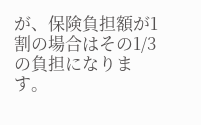が、保険負担額が1割の場合はその1/3の負担になります。